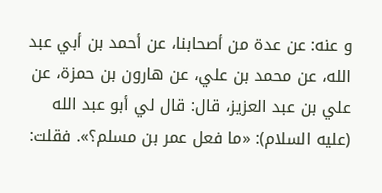و عنه: عن عدة من أصحابنا، عن أحمد بن أبي عبد الله، عن محمد بن علي، عن هارون بن حمزة، عن علي بن عبد العزيز، قال: قال لي أبو عبد الله (عليه السلام): «ما فعل عمر بن مسلم؟». فقلت: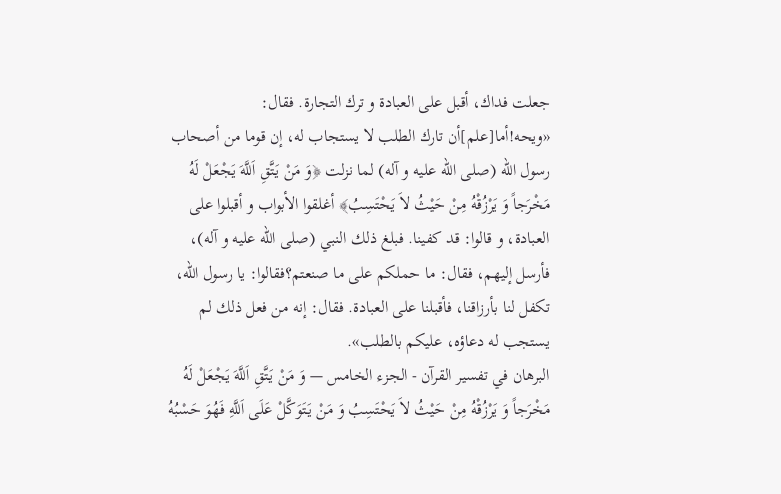جعلت فداك، أقبل على العبادة و ترك التجارة. فقال: «ويحه!أما[علم]أن تارك الطلب لا يستجاب له، إن قوما من أصحاب رسول الله (صلى الله عليه و آله) لما نزلت ﴿وَ مَنْ يَتَّقِ اَللَّهَ يَجْعَلْ لَهُ مَخْرَجاً وَ يَرْزُقْهُ مِنْ حَيْثُ لاَ يَحْتَسِبُ﴾ أغلقوا الأبواب و أقبلوا على العبادة، و قالوا: قد كفينا. فبلغ ذلك النبي (صلى الله عليه و آله)، فأرسل إليهم، فقال: ما حملكم على ما صنعتم؟فقالوا: يا رسول الله، تكفل لنا بأرزاقنا، فأقبلنا على العبادة. فقال: إنه من فعل ذلك لم يستجب له دعاؤه، عليكم بالطلب».
البرهان في تفسير القرآن - الجزء الخامس — وَ مَنْ يَتَّقِ اَللَّهَ يَجْعَلْ لَهُ مَخْرَجاً وَ يَرْزُقْهُ مِنْ حَيْثُ لاَ يَحْتَسِبُ وَ مَنْ يَتَوَكَّلْ عَلَى اَللَّهِ فَهُوَ حَسْبُهُ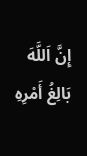إِنَّ اَللَّهَ بَالِغُ أَمْرِهِ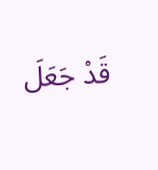قَدْ جَعَلَ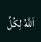اَللَّهُ لِكُلِّ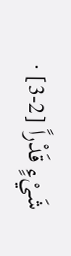شَيْءٍ قَدْراً [2-3] ·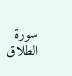سورة الطلاق